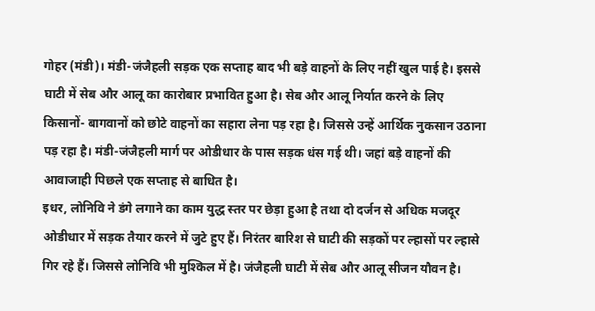गोहर (मंडी)। मंडी-जंजैहली सड़क एक सप्ताह बाद भी बड़े वाहनों के लिए नहीं खुल पाई है। इससे घाटी में सेब और आलू का कारोबार प्रभावित हुआ है। सेब और आलू निर्यात करने के लिए किसानों- बागवानों को छोटे वाहनों का सहारा लेना पड़ रहा है। जिससे उन्हें आर्थिक नुकसान उठाना पड़ रहा है। मंडी-जंजैहली मार्ग पर ओडीधार के पास सड़क धंस गई थी। जहां बड़े वाहनों की आवाजाही पिछले एक सप्ताह से बाधित है।
इधर, लोनिवि ने डंगे लगाने का काम युद्ध स्तर पर छेड़ा हुआ है तथा दो दर्जन से अधिक मजदूर ओडीधार में सड़क तैयार करने में जुटे हुए हैं। निरंतर बारिश से घाटी की सड़कों पर ल्हासों पर ल्हासे गिर रहे हैं। जिससे लोनिवि भी मुश्किल में है। जंजैहली घाटी में सेब और आलू सीजन यौवन है।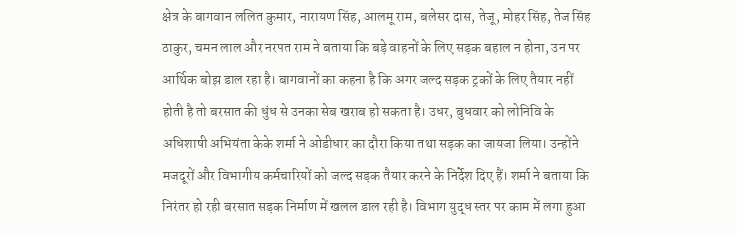क्षेत्र के बागवान ललित कुमार, नारायण सिंह, आलमू राम, बलेसर दास, तेजू, मोहर सिंह, तेज सिंह ठाकुर, चमन लाल और नरपत राम ने बताया कि बड़े वाहनों के लिए सड़क बहाल न होना, उन पर आर्थिक बोझ डाल रहा है। बागवानों का कहना है कि अगर जल्द सड़क ट्रकों के लिए तैयार नहीं होती है तो बरसात की धुंध से उनका सेब खराब हो सकता है। उधर, बुधवार को लोनिवि के अधिशाषी अभियंता केके शर्मा ने ओडीधार का दौरा किया तथा सड़क का जायजा लिया। उन्होंने मजदूरों और विभागीय कर्मचारियों को जल्द सड़क तैयार करने के निर्देश दिए हैं। शर्मा ने बताया कि निरंतर हो रही बरसात सड़क निर्माण में खलल डाल रही है। विभाग युद्ध स्तर पर काम में लगा हुआ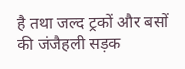है तथा जल्द ट्रकों और बसों की जंजैहली सड़क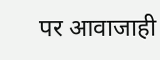पर आवाजाही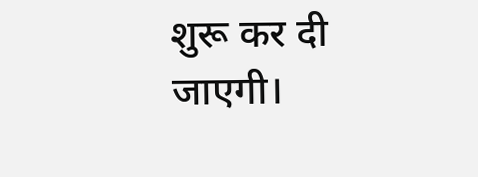शुरू कर दी जाएगी।